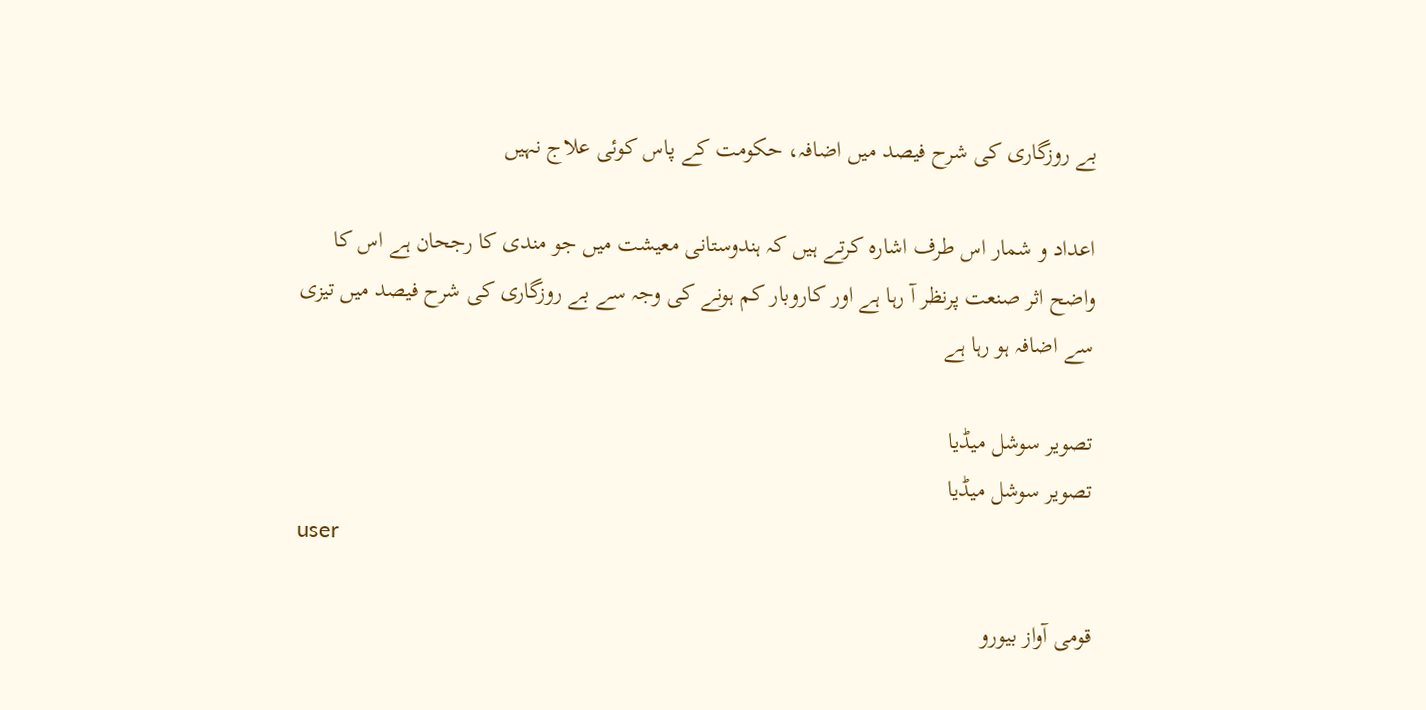بے روزگاری کی شرح فیصد میں اضافہ، حکومت کے پاس کوئی علاج نہیں

اعداد و شمار اس طرف اشارہ کرتے ہیں کہ ہندوستانی معیشت میں جو مندی کا رجحان ہے اس کا واضح اثر صنعت پرنظر آ رہا ہے اور کاروبار کم ہونے کی وجہ سے بے روزگاری کی شرح فیصد میں تیزی سے اضافہ ہو رہا ہے

تصویر سوشل میڈیا
تصویر سوشل میڈیا
user

قومی آواز بیورو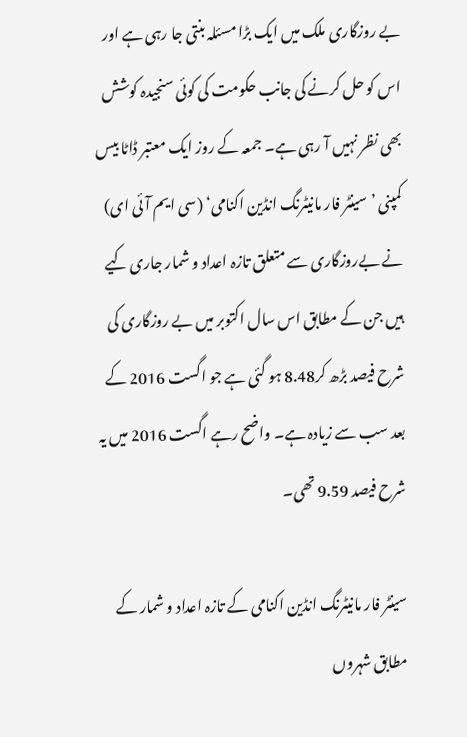بے روزگاری ملک میں ایک بڑا مسئلہ بنتی جا رہی ہے اور اس کو حل کرنے کی جانب حکومت کی کوئی سنجیدہ کوشش بھی نظر نہیں آ رہی ہے۔ جمعہ کے روز ایک معتبر ڈاٹا بیس کمپنی ’سینٹر فار مانیٹرنگ انڈین اکنامی‘ (سی ایم آئی ای) نے بےروزگاری سے متعلق تازہ اعداد و شمار جاری کیے ہیں جن کے مطابق اس سال اکتوبر میں بے روزگاری کی شرح فیصد بڑھ کر8.48 ہو گئی ہے جو اگست 2016 کے بعد سب سے زیادہ ہے۔ واضح رہے اگست 2016 میں یہ شرح فیصد 9.59 تھی۔

سینٹر فار مانیٹرنگ انڈین اکنامی کے تازہ اعداد و شمار کے مطابق شہروں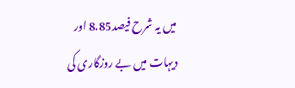میں یہ شرح فیصد8.85 اور دیہات میں بے روزگاری کی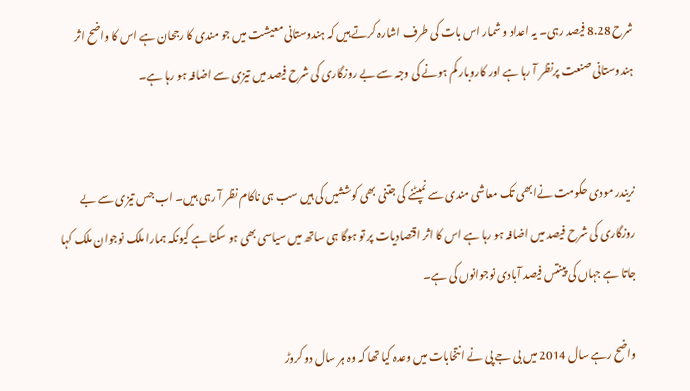شرح 8.28 فیصد رہی۔ یہ اعداد و شمار اس بات کی طرف اشارہ کرتے ہیں کہ ہندوستانی معیشت میں جو مندی کا رجحان ہے اس کا واضح اثر ہندوستانی صنعت پرنظر آ رہا ہے اور کاروبار کم ہونے کی وجہ سے بے روزگاری کی شرح فیصد میں تیزی سے اضافہ ہو رہا ہے۔


نریندر مودی حکومت نےابھی تک معاشی مندی سے نمپٹنے کی جتنی بھی کوششیں کی ہیں سب ہی ناکام نظر آ رہی ہیں۔ اب جس تیزی سے بے روزگاری کی شرح فیصد میں اضافہ ہو رہا ہے اس کا اثر اقتصادیات پر تو ہوگا ہی ساتھ میں سیاسی بھی ہو سکتا ہے کیونکہ ہمارا ملک نوجوان ملک کہا جاتا ہے جہاں کی پینتس فیصد آبادی نوجوانوں کی ہے۔

واضح رہے سال 2014 میں بی جے پی نے انتخابات میں وعدہ کیا تھا کہ وہ ہر سال دو کروڑ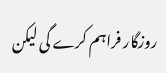روزگار فراہم کرے گی لیکن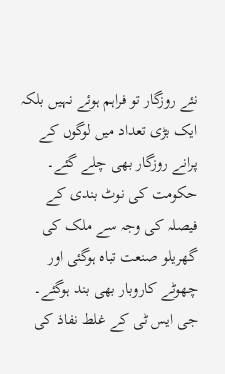نئے روزگار تو فراہم ہوئے نہیں بلکہ ایک بڑی تعداد میں لوگوں کے پرانے روزگار بھی چلے گئے۔ حکومت کی نوٹ بندی کے فیصلہ کی وجہ سے ملک کی گھریلو صنعت تباہ ہوگئی اور چھوٹے کاروبار بھی بند ہوگئے۔ جی ایس ٹی کے غلط نفاذ کی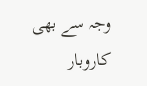وجہ سے بھی کاروبار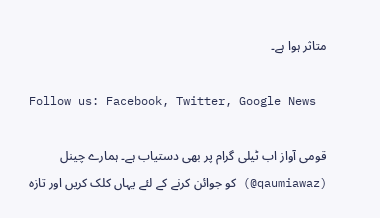متاثر ہوا ہے۔

Follow us: Facebook, Twitter, Google News

قومی آواز اب ٹیلی گرام پر بھی دستیاب ہے۔ ہمارے چینل (qaumiawaz@) کو جوائن کرنے کے لئے یہاں کلک کریں اور تازہ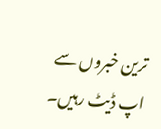ترین خبروں سے اپ ڈیٹ رہیں۔